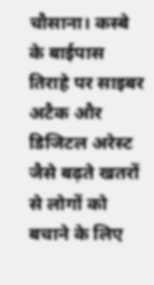चौसाना। कस्बे के बाईपास तिराहे पर साइबर अटैक और डिजिटल अरेस्ट जैसे बढ़ते खतरों से लोगों को बचाने के लिए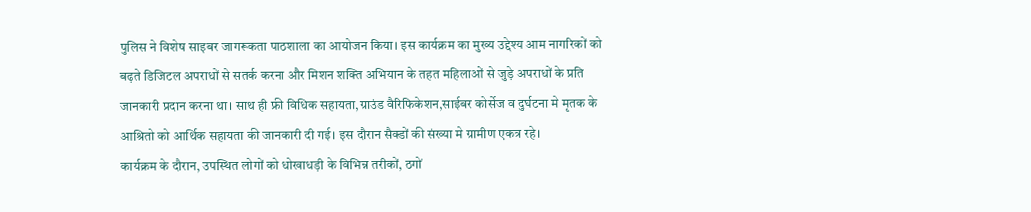पुलिस ने विशेष साइबर जागरूकता पाठशाला का आयोजन किया। इस कार्यक्रम का मुख्य उद्देश्य आम नागरिकों को बढ़ते डिजिटल अपराधों से सतर्क करना और मिशन शक्ति अभियान के तहत महिलाओं से जुड़े अपराधों के प्रति जानकारी प्रदान करना था। साथ ही फ्री विधिक सहायता,ग्राउंड वैरिफिकेशन,साईबर कोर्सेज व दुर्घटना मे मृतक के आश्रितो को आर्थिक सहायता की जानकारी दी गई। इस दौरान सैक्डों की संख्या मे ग्रामीण एकत्र रहे।
कार्यक्रम के दौरान, उपस्थित लोगों को धोखाधड़ी के विभिन्न तरीकों, ठगों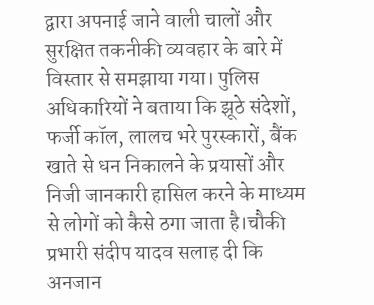द्वारा अपनाई जाने वाली चालों और सुरक्षित तकनीकी व्यवहार के बारे में विस्तार से समझाया गया। पुलिस अधिकारियों ने बताया कि झूठे संदेशों, फर्जी कॉल, लालच भरे पुरस्कारों, बैंक खाते से धन निकालने के प्रयासों और निजी जानकारी हासिल करने के माध्यम से लोगों को कैसे ठगा जाता है।चौकी प्रभारी संदीप यादव सलाह दी कि अनजान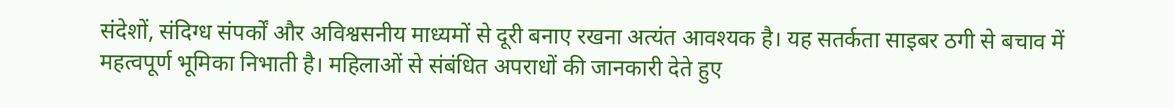संदेशों, संदिग्ध संपर्कों और अविश्वसनीय माध्यमों से दूरी बनाए रखना अत्यंत आवश्यक है। यह सतर्कता साइबर ठगी से बचाव में महत्वपूर्ण भूमिका निभाती है। महिलाओं से संबंधित अपराधों की जानकारी देते हुए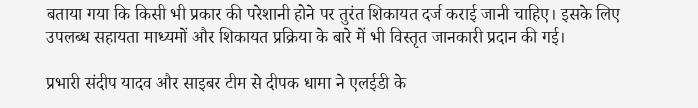बताया गया कि किसी भी प्रकार की परेशानी होने पर तुरंत शिकायत दर्ज कराई जानी चाहिए। इसके लिए उपलब्ध सहायता माध्यमों और शिकायत प्रक्रिया के बारे में भी विस्तृत जानकारी प्रदान की गई।

प्रभारी संदीप यादव और साइबर टीम से दीपक धामा ने एलईडी के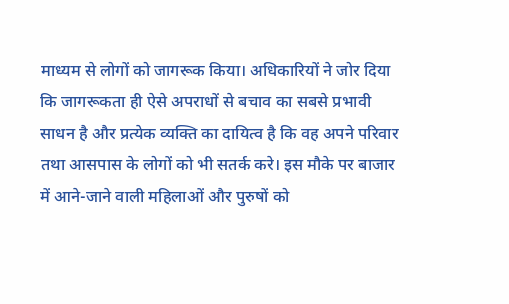माध्यम से लोगों को जागरूक किया। अधिकारियों ने जोर दिया कि जागरूकता ही ऐसे अपराधों से बचाव का सबसे प्रभावी साधन है और प्रत्येक व्यक्ति का दायित्व है कि वह अपने परिवार तथा आसपास के लोगों को भी सतर्क करे। इस मौके पर बाजार में आने-जाने वाली महिलाओं और पुरुषों को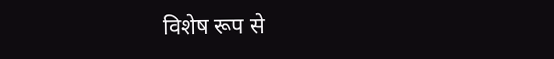विशेष रूप से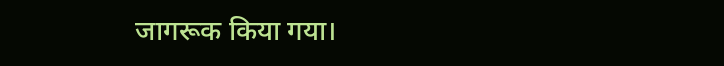जागरूक किया गया।